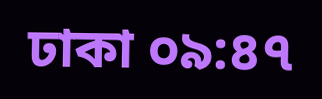ঢাকা ০৯:৪৭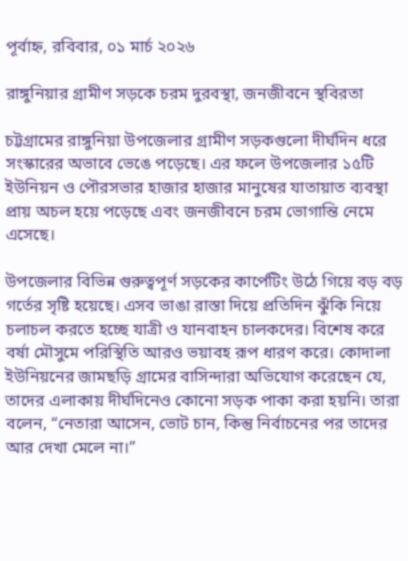পূর্বাহ্ন, রবিবার, ০১ মার্চ ২০২৬

রাঙ্গুনিয়ার গ্রামীণ সড়কে চরম দুরবস্থা, জনজীবনে স্থবিরতা

চট্টগ্রামের রাঙ্গুনিয়া উপজেলার গ্রামীণ সড়কগুলো দীর্ঘদিন ধরে সংস্কারের অভাবে ভেঙে পড়েছে। এর ফলে উপজেলার ১৫টি ইউনিয়ন ও পৌরসভার হাজার হাজার মানুষের যাতায়াত ব্যবস্থা প্রায় অচল হয়ে পড়েছে এবং জনজীবনে চরম ভোগান্তি নেমে এসেছে।

উপজেলার বিভিন্ন গুরুত্বপূর্ণ সড়কের কার্পেটিং উঠে গিয়ে বড় বড় গর্তের সৃষ্টি হয়েছে। এসব ভাঙা রাস্তা দিয়ে প্রতিদিন ঝুঁকি নিয়ে চলাচল করতে হচ্ছে যাত্রী ও যানবাহন চালকদের। বিশেষ করে বর্ষা মৌসুমে পরিস্থিতি আরও ভয়াবহ রূপ ধারণ করে। কোদালা ইউনিয়নের জামছড়ি গ্রামের বাসিন্দারা অভিযোগ করেছেন যে, তাদের এলাকায় দীর্ঘদিনেও কোনো সড়ক পাকা করা হয়নি। তারা বলেন, “নেতারা আসেন, ভোট চান, কিন্তু নির্বাচনের পর তাদের আর দেখা মেলে না।”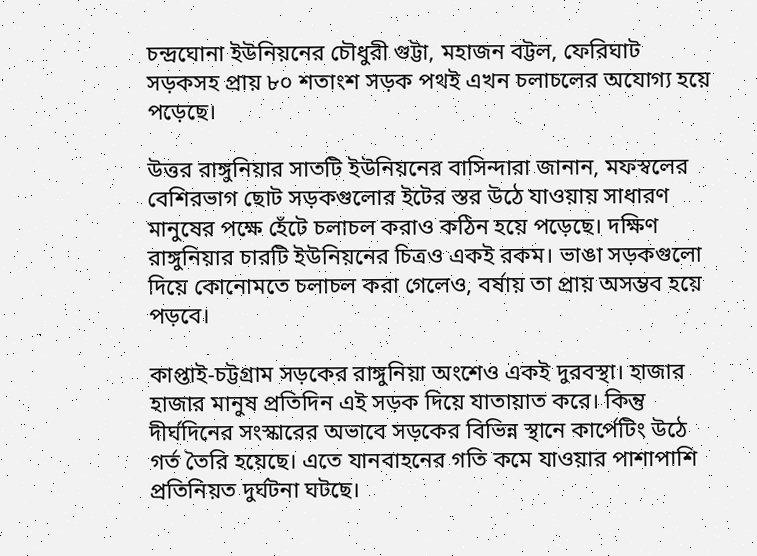চন্দ্রঘোনা ইউনিয়নের চৌধুরী গুট্টা, মহাজন বট্টল, ফেরিঘাট সড়কসহ প্রায় ৮০ শতাংশ সড়ক পথই এখন চলাচলের অযোগ্য হয়ে পড়েছে।

উত্তর রাঙ্গুনিয়ার সাতটি ইউনিয়নের বাসিন্দারা জানান, মফস্বলের বেশিরভাগ ছোট সড়কগুলোর ইটের স্তর উঠে যাওয়ায় সাধারণ মানুষের পক্ষে হেঁটে চলাচল করাও কঠিন হয়ে পড়েছে। দক্ষিণ রাঙ্গুনিয়ার চারটি ইউনিয়নের চিত্রও একই রকম। ভাঙা সড়কগুলো দিয়ে কোনোমতে চলাচল করা গেলেও, বর্ষায় তা প্রায় অসম্ভব হয়ে পড়বে।

কাপ্তাই-চট্টগ্রাম সড়কের রাঙ্গুনিয়া অংশেও একই দুরবস্থা। হাজার হাজার মানুষ প্রতিদিন এই সড়ক দিয়ে যাতায়াত করে। কিন্তু দীর্ঘদিনের সংস্কারের অভাবে সড়কের বিভিন্ন স্থানে কার্পেটিং উঠে গর্ত তৈরি হয়েছে। এতে যানবাহনের গতি কমে যাওয়ার পাশাপাশি প্রতিনিয়ত দুর্ঘটনা ঘটছে।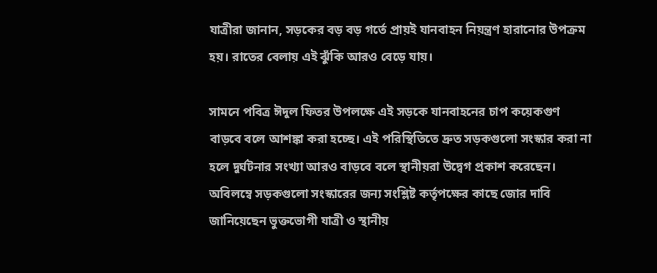যাত্রীরা জানান, সড়কের বড় বড় গর্তে প্রায়ই যানবাহন নিয়ন্ত্রণ হারানোর উপক্রম হয়। রাতের বেলায় এই ঝুঁকি আরও বেড়ে যায়।

সামনে পবিত্র ঈদুল ফিতর উপলক্ষে এই সড়কে যানবাহনের চাপ কয়েকগুণ বাড়বে বলে আশঙ্কা করা হচ্ছে। এই পরিস্থিতিতে দ্রুত সড়কগুলো সংস্কার করা না হলে দুর্ঘটনার সংখ্যা আরও বাড়বে বলে স্থানীয়রা উদ্বেগ প্রকাশ করেছেন। অবিলম্বে সড়কগুলো সংস্কারের জন্য সংশ্লিষ্ট কর্তৃপক্ষের কাছে জোর দাবি জানিয়েছেন ভুক্তভোগী যাত্রী ও স্থানীয়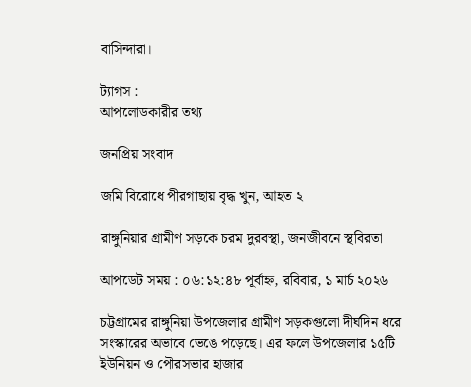বাসিন্দারা।

ট্যাগস :
আপলোডকারীর তথ্য

জনপ্রিয় সংবাদ

জমি বিরোধে পীরগাছায় বৃদ্ধ খুন, আহত ২

রাঙ্গুনিয়ার গ্রামীণ সড়কে চরম দুরবস্থা, জনজীবনে স্থবিরতা

আপডেট সময় : ০৬:১২:৪৮ পূর্বাহ্ন, রবিবার, ১ মার্চ ২০২৬

চট্টগ্রামের রাঙ্গুনিয়া উপজেলার গ্রামীণ সড়কগুলো দীর্ঘদিন ধরে সংস্কারের অভাবে ভেঙে পড়েছে। এর ফলে উপজেলার ১৫টি ইউনিয়ন ও পৌরসভার হাজার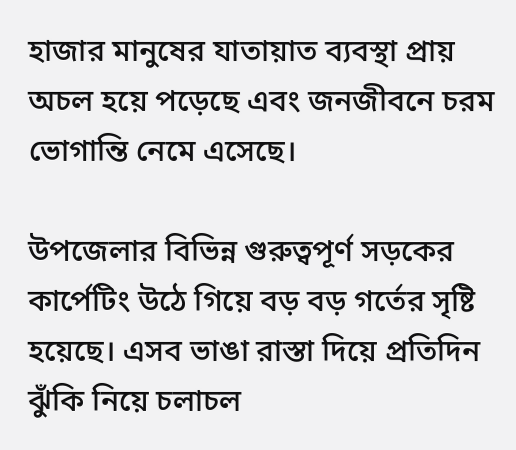হাজার মানুষের যাতায়াত ব্যবস্থা প্রায় অচল হয়ে পড়েছে এবং জনজীবনে চরম ভোগান্তি নেমে এসেছে।

উপজেলার বিভিন্ন গুরুত্বপূর্ণ সড়কের কার্পেটিং উঠে গিয়ে বড় বড় গর্তের সৃষ্টি হয়েছে। এসব ভাঙা রাস্তা দিয়ে প্রতিদিন ঝুঁকি নিয়ে চলাচল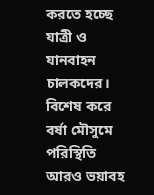করতে হচ্ছে যাত্রী ও যানবাহন চালকদের। বিশেষ করে বর্ষা মৌসুমে পরিস্থিতি আরও ভয়াবহ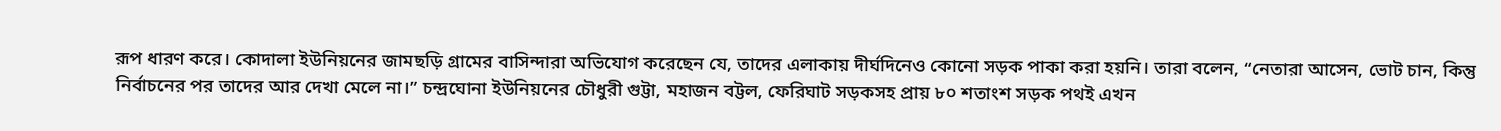রূপ ধারণ করে। কোদালা ইউনিয়নের জামছড়ি গ্রামের বাসিন্দারা অভিযোগ করেছেন যে, তাদের এলাকায় দীর্ঘদিনেও কোনো সড়ক পাকা করা হয়নি। তারা বলেন, “নেতারা আসেন, ভোট চান, কিন্তু নির্বাচনের পর তাদের আর দেখা মেলে না।” চন্দ্রঘোনা ইউনিয়নের চৌধুরী গুট্টা, মহাজন বট্টল, ফেরিঘাট সড়কসহ প্রায় ৮০ শতাংশ সড়ক পথই এখন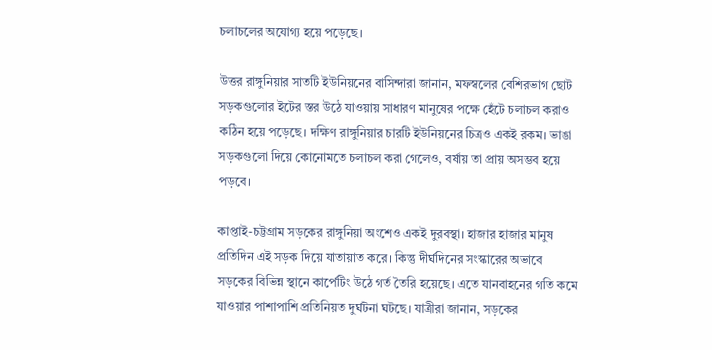চলাচলের অযোগ্য হয়ে পড়েছে।

উত্তর রাঙ্গুনিয়ার সাতটি ইউনিয়নের বাসিন্দারা জানান, মফস্বলের বেশিরভাগ ছোট সড়কগুলোর ইটের স্তর উঠে যাওয়ায় সাধারণ মানুষের পক্ষে হেঁটে চলাচল করাও কঠিন হয়ে পড়েছে। দক্ষিণ রাঙ্গুনিয়ার চারটি ইউনিয়নের চিত্রও একই রকম। ভাঙা সড়কগুলো দিয়ে কোনোমতে চলাচল করা গেলেও, বর্ষায় তা প্রায় অসম্ভব হয়ে পড়বে।

কাপ্তাই-চট্টগ্রাম সড়কের রাঙ্গুনিয়া অংশেও একই দুরবস্থা। হাজার হাজার মানুষ প্রতিদিন এই সড়ক দিয়ে যাতায়াত করে। কিন্তু দীর্ঘদিনের সংস্কারের অভাবে সড়কের বিভিন্ন স্থানে কার্পেটিং উঠে গর্ত তৈরি হয়েছে। এতে যানবাহনের গতি কমে যাওয়ার পাশাপাশি প্রতিনিয়ত দুর্ঘটনা ঘটছে। যাত্রীরা জানান, সড়কের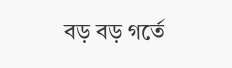বড় বড় গর্তে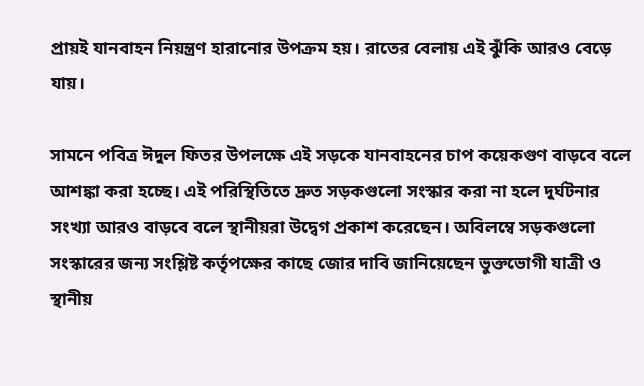প্রায়ই যানবাহন নিয়ন্ত্রণ হারানোর উপক্রম হয়। রাতের বেলায় এই ঝুঁকি আরও বেড়ে যায়।

সামনে পবিত্র ঈদুল ফিতর উপলক্ষে এই সড়কে যানবাহনের চাপ কয়েকগুণ বাড়বে বলে আশঙ্কা করা হচ্ছে। এই পরিস্থিতিতে দ্রুত সড়কগুলো সংস্কার করা না হলে দুর্ঘটনার সংখ্যা আরও বাড়বে বলে স্থানীয়রা উদ্বেগ প্রকাশ করেছেন। অবিলম্বে সড়কগুলো সংস্কারের জন্য সংশ্লিষ্ট কর্তৃপক্ষের কাছে জোর দাবি জানিয়েছেন ভুক্তভোগী যাত্রী ও স্থানীয়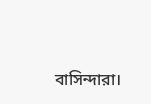বাসিন্দারা।